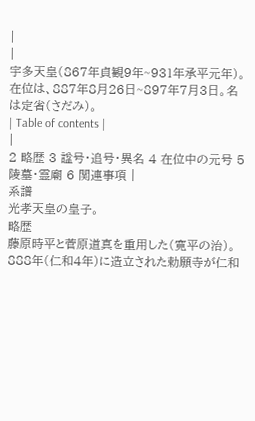|
|
宇多天皇(867年貞観9年~931年承平元年)。在位は、887年8月26日~897年7月3日。名は定省(さだみ)。
| Table of contents |
|
2 略歴 3 諡号・追号・異名 4 在位中の元号 5 陵墓・霊廟 6 関連事項 |
系譜
光孝天皇の皇子。
略歴
藤原時平と菅原道真を重用した(寛平の治)。888年(仁和4年)に造立された勅願寺が仁和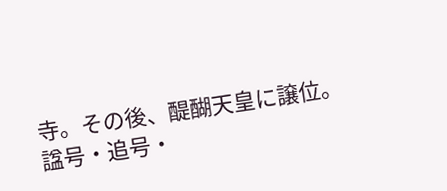寺。その後、醍醐天皇に譲位。
諡号・追号・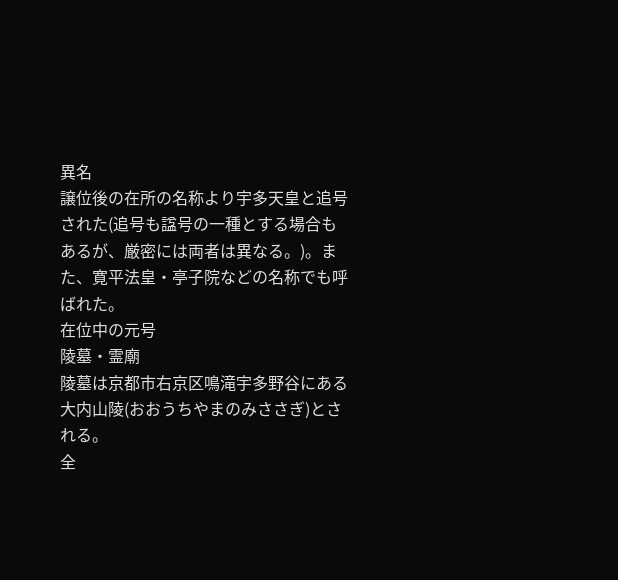異名
譲位後の在所の名称より宇多天皇と追号された(追号も諡号の一種とする場合もあるが、厳密には両者は異なる。)。また、寛平法皇・亭子院などの名称でも呼ばれた。
在位中の元号
陵墓・霊廟
陵墓は京都市右京区鳴滝宇多野谷にある大内山陵(おおうちやまのみささぎ)とされる。
全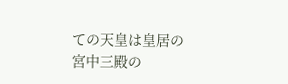ての天皇は皇居の宮中三殿の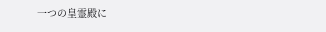一つの皇霊殿に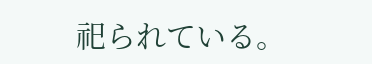祀られている。